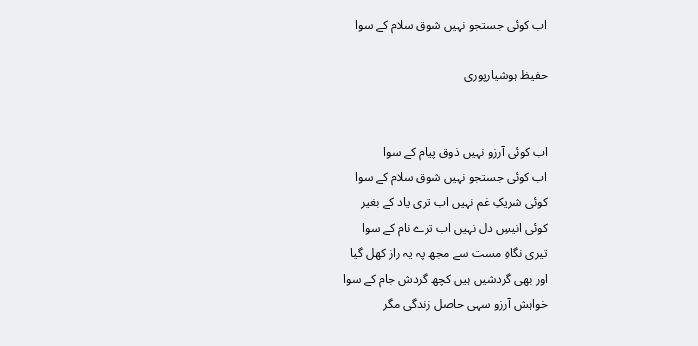اب کوئی جستجو نہیں شوق سلام کے سوا

حفیظ ہوشیارپوری


اب کوئی آرزو نہیں ذوق پیام کے سوا
اب کوئی جستجو نہیں شوق سلام کے سوا
کوئی شریکِ غم نہیں اب تری یاد کے بغیر
کوئی انیسِ دل نہیں اب ترے نام کے سوا
تیری نگاہِ مست سے مجھ پہ یہ راز کھل گیا
اور بھی گردشیں ہیں کچھ گردش جام کے سوا
خواہش آرزو سہی حاصل زندگی مگر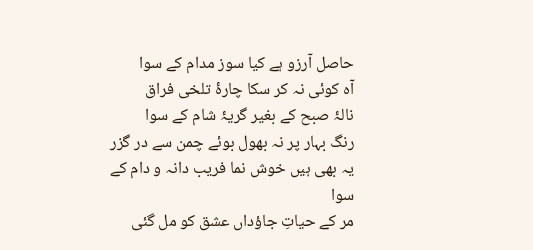حاصل آرزو ہے کیا سوز مدام کے سوا
آہ کوئی نہ کر سکا چارۂ تلخی فراق
نالۂ صبح کے بغیر گریۂ شام کے سوا
رنگ بہار پر نہ بھول بوئے چمن سے در گزر
یہ بھی ہیں خوش نما فریب دانہ و دام کے سوا
مر کے حیاتِ جاؤداں عشق کو مل گئی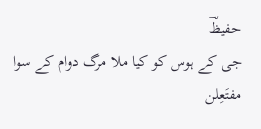حفیظؔ
جی کے ہوس کو کیا ملا مرگ دوام کے سوا
مفتَعِلن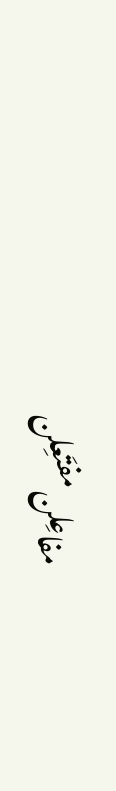مفاعِلن مفتَعِلن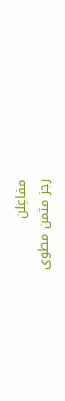مفاعِلن
رجز مثمن مطوی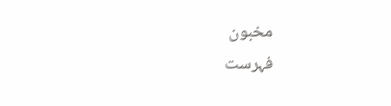مخبون
فہرست